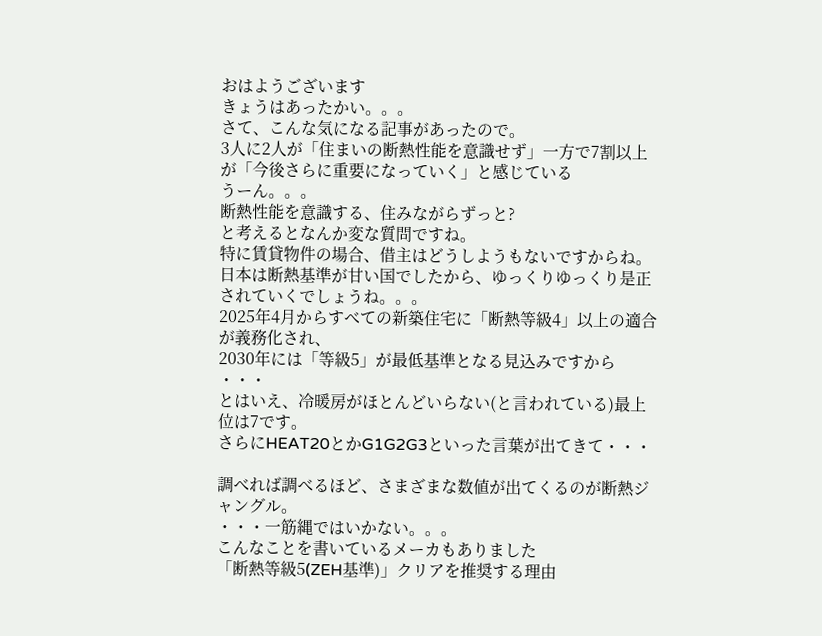おはようございます
きょうはあったかい。。。
さて、こんな気になる記事があったので。
3人に2人が「住まいの断熱性能を意識せず」一方で7割以上が「今後さらに重要になっていく」と感じている
うーん。。。
断熱性能を意識する、住みながらずっと?
と考えるとなんか変な質問ですね。
特に賃貸物件の場合、借主はどうしようもないですからね。
日本は断熱基準が甘い国でしたから、ゆっくりゆっくり是正されていくでしょうね。。。
2025年4月からすべての新築住宅に「断熱等級4」以上の適合が義務化され、
2030年には「等級5」が最低基準となる見込みですから
・・・
とはいえ、冷暖房がほとんどいらない(と言われている)最上位は7です。
さらにHEAT20とかG1G2G3といった言葉が出てきて・・・

調べれば調べるほど、さまざまな数値が出てくるのが断熱ジャングル。
・・・一筋縄ではいかない。。。
こんなことを書いているメーカもありました
「断熱等級5(ZEH基準)」クリアを推奨する理由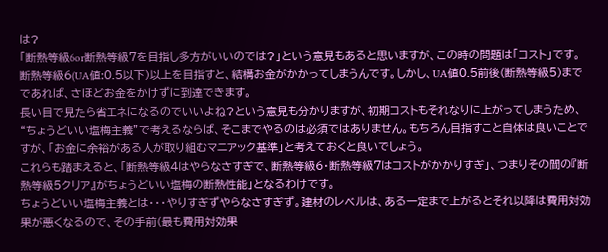は?
「断熱等級6or断熱等級7を目指し多方がいいのでは?」という意見もあると思いますが、この時の問題は「コスト」です。断熱等級6(UA値:0.5以下)以上を目指すと、結構お金がかかってしまうんです。しかし、UA値0.5前後(断熱等級5)までであれば、さほどお金をかけずに到達できます。
長い目で見たら省エネになるのでいいよね?という意見も分かりますが、初期コストもそれなりに上がってしまうため、“ちょうどいい塩梅主義”で考えるならば、そこまでやるのは必須ではありません。もちろん目指すこと自体は良いことですが、「お金に余裕がある人が取り組むマニアック基準」と考えておくと良いでしょう。
これらも踏まえると、「断熱等級4はやらなさすぎで、断熱等級6・断熱等級7はコストがかかりすぎ」、つまりその間の『断熱等級5クリア』がちょうどいい塩梅の断熱性能」となるわけです。
ちょうどいい塩梅主義とは・・・やりすぎずやらなさすぎず。建材のレベルは、ある一定まで上がるとそれ以降は費用対効果が悪くなるので、その手前(最も費用対効果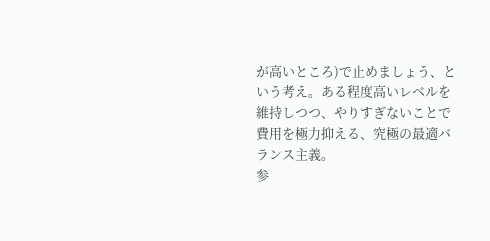が高いところ)で止めましょう、という考え。ある程度高いレベルを維持しつつ、やりすぎないことで費用を極力抑える、究極の最適バランス主義。
参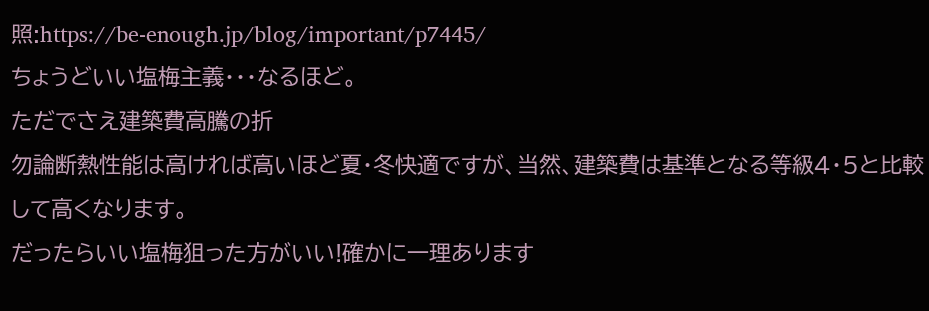照:https://be-enough.jp/blog/important/p7445/
ちょうどいい塩梅主義・・・なるほど。
ただでさえ建築費高騰の折
勿論断熱性能は高ければ高いほど夏・冬快適ですが、当然、建築費は基準となる等級4・5と比較して高くなります。
だったらいい塩梅狙った方がいい!確かに一理あります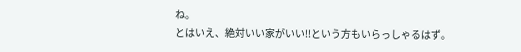ね。
とはいえ、絶対いい家がいい!!という方もいらっしゃるはず。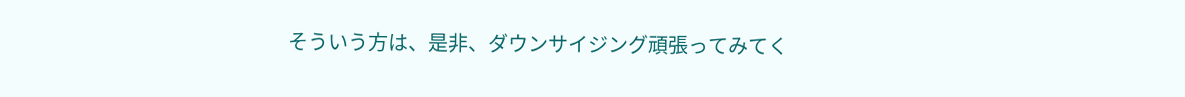そういう方は、是非、ダウンサイジング頑張ってみてく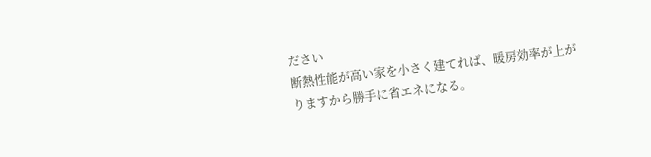ださい
断熱性能が高い家を小さく建てれば、暖房効率が上がりますから勝手に省エネになる。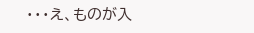・・・え、ものが入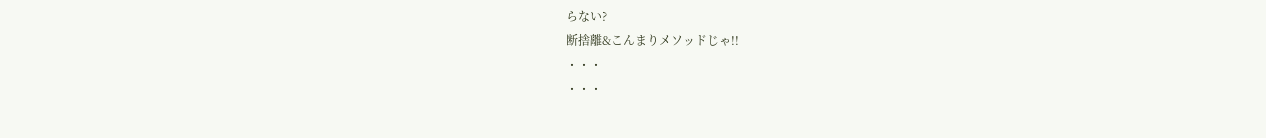らない?
断捨離&こんまりメソッドじゃ!!
・・・
・・・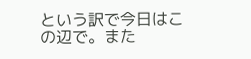という訳で今日はこの辺で。また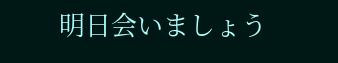明日会いましょう